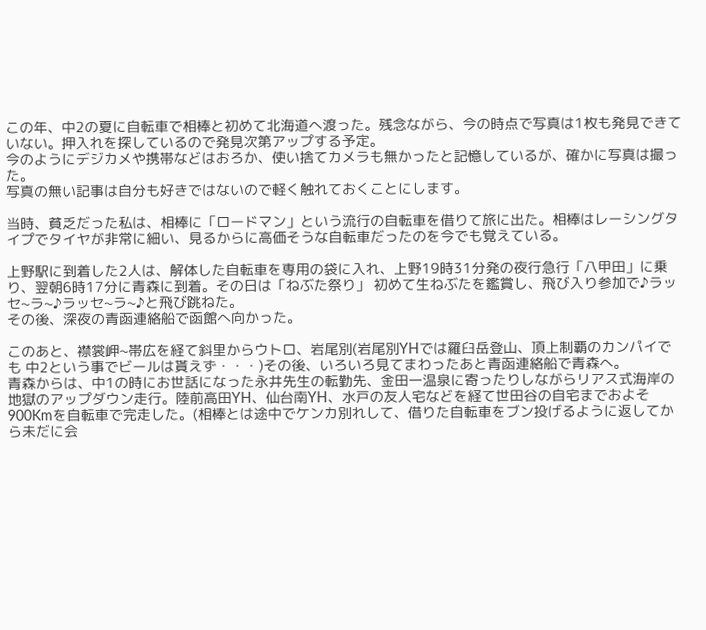この年、中2の夏に自転車で相棒と初めて北海道へ渡った。残念ながら、今の時点で写真は1枚も発見できていない。押入れを探しているので発見次第アップする予定。
今のようにデジカメや携帯などはおろか、使い捨てカメラも無かったと記憶しているが、確かに写真は撮った。
写真の無い記事は自分も好きではないので軽く触れておくことにします。

当時、貧乏だった私は、相棒に「ロードマン」という流行の自転車を借りて旅に出た。相棒はレーシングタイプでタイヤが非常に細い、見るからに高価そうな自転車だったのを今でも覚えている。

上野駅に到着した2人は、解体した自転車を専用の袋に入れ、上野19時31分発の夜行急行「八甲田」に乗り、翌朝6時17分に青森に到着。その日は「ねぶた祭り」 初めて生ねぶたを鑑賞し、飛び入り参加で♪ラッセ~ラ~♪ラッセ~ラ~♪と飛び跳ねた。
その後、深夜の青函連絡船で函館へ向かった。

このあと、襟裳岬~帯広を経て斜里からウトロ、岩尾別(岩尾別YHでは羅臼岳登山、頂上制覇のカンパイでも 中2という事でビールは貰えず・・・)その後、いろいろ見てまわったあと青函連絡船で青森へ。
青森からは、中1の時にお世話になった永井先生の転勤先、金田一温泉に寄ったりしながらリアス式海岸の地獄のアップダウン走行。陸前高田YH、仙台南YH、水戸の友人宅などを経て世田谷の自宅までおよそ900Kmを自転車で完走した。(相棒とは途中でケンカ別れして、借りた自転車をブン投げるように返してから未だに会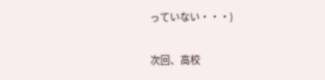っていない・・・)

次回、高校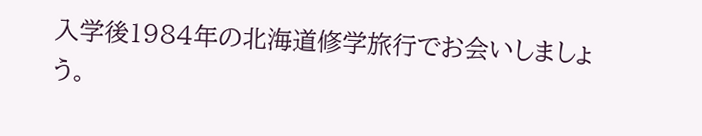入学後1984年の北海道修学旅行でお会いしましょう。